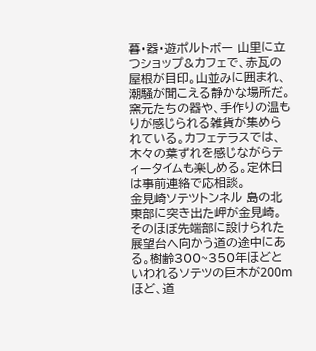暮・器・遊ポルトボー 山里に立つショップ&カフェで、赤瓦の屋根が目印。山並みに囲まれ、潮騒が聞こえる静かな場所だ。窯元たちの器や、手作りの温もりが感じられる雑貨が集められている。カフェテラスでは、木々の葉ずれを感じながらティータイムも楽しめる。定休日は事前連絡で応相談。
金見崎ソテツトンネル 島の北東部に突き出た岬が金見崎。そのほぼ先端部に設けられた展望台へ向かう道の途中にある。樹齢300~350年ほどといわれるソテツの巨木が200mほど、道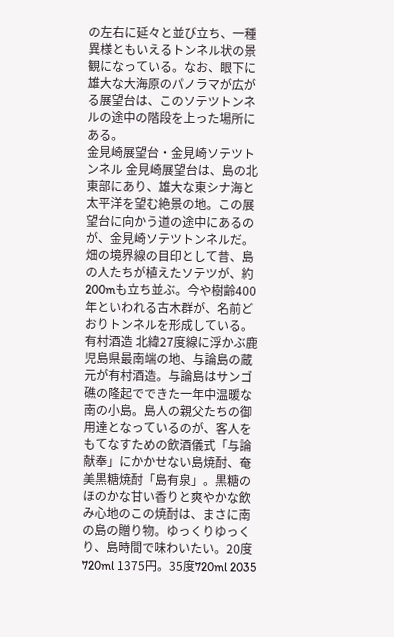の左右に延々と並び立ち、一種異様ともいえるトンネル状の景観になっている。なお、眼下に雄大な大海原のパノラマが広がる展望台は、このソテツトンネルの途中の階段を上った場所にある。
金見崎展望台・金見崎ソテツトンネル 金見崎展望台は、島の北東部にあり、雄大な東シナ海と太平洋を望む絶景の地。この展望台に向かう道の途中にあるのが、金見崎ソテツトンネルだ。畑の境界線の目印として昔、島の人たちが植えたソテツが、約200mも立ち並ぶ。今や樹齢400年といわれる古木群が、名前どおりトンネルを形成している。
有村酒造 北緯27度線に浮かぶ鹿児島県最南端の地、与論島の蔵元が有村酒造。与論島はサンゴ礁の隆起でできた一年中温暖な南の小島。島人の親父たちの御用達となっているのが、客人をもてなすための飲酒儀式「与論献奉」にかかせない島焼酎、奄美黒糖焼酎「島有泉」。黒糖のほのかな甘い香りと爽やかな飲み心地のこの焼酎は、まさに南の島の贈り物。ゆっくりゆっくり、島時間で味わいたい。20度720ml 1375円。35度720ml 2035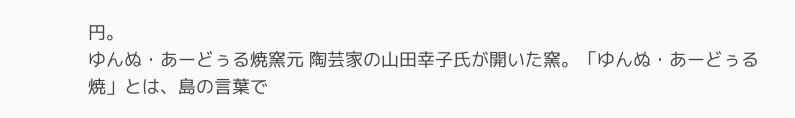円。
ゆんぬ・あーどぅる焼窯元 陶芸家の山田幸子氏が開いた窯。「ゆんぬ・あーどぅる焼」とは、島の言葉で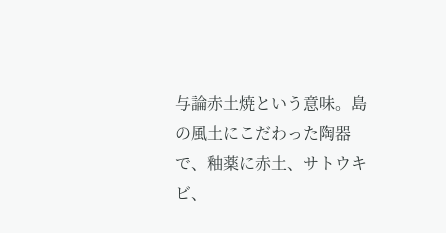与論赤土焼という意味。島の風土にこだわった陶器で、釉薬に赤土、サトウキビ、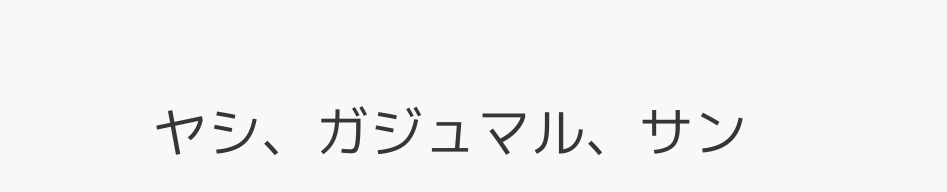ヤシ、ガジュマル、サン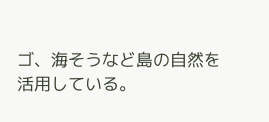ゴ、海そうなど島の自然を活用している。